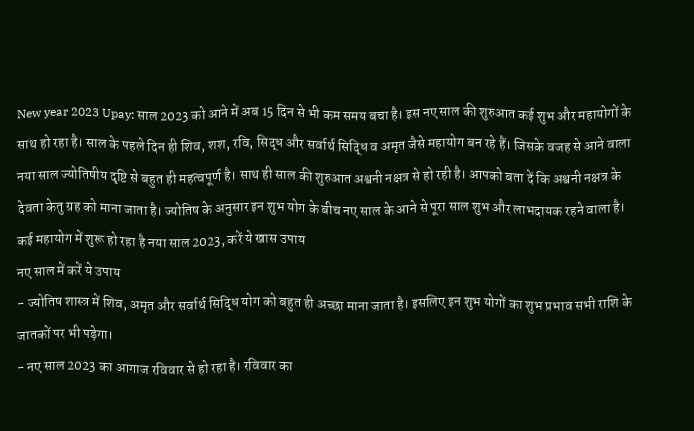New year 2023 Upay: साल 2023 को आने में अब 15 दिन से भी कम समय बचा है। इस नए साल की शुरुआत कई शुभ और महायोगों के साथ हो रहा है। साल के पहले दिन ही शिव, शश, रवि, सिद्ध और सर्वार्थ सिद्धि व अमृत जैसे महायोग बन रहे हैं। जिसके वजह से आने वाला नया साल ज्योतिषीय दृष्टि से बहुत ही महत्वपूर्ण है। साथ ही साल की शुरुआत अश्वनी नक्षत्र से हो रही है। आपको बता दें कि अश्वनी नक्षत्र के देवता केतु ग्रह को माना जाता है। ज्योतिष के अनुसार इन शुभ योग के बीच नए साल के आने से पूरा साल शुभ और लाभदायक रहने वाला है।
कई महायोग में शुरू हो रहा है नया साल 2023, करें ये खास उपाय
नए साल में करें ये उपाय
- ज्योतिष शास्त्र में शिव, अमृत और सर्वार्थ सिद्धि योग को बहुत ही अच्छा माना जाता है। इसलिए इन शुभ योगों का शुभ प्रभाव सभी राशि के जातकों पर भी पड़ेगा।
- नए साल 2023 का आगाज रविवार से हो रहा है। रविवार का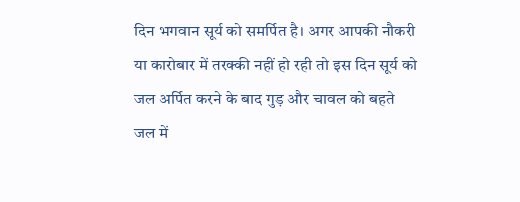दिन भगवान सूर्य को समर्पित है। अगर आपकी नौकरी या कारोबार में तरक्की नहीं हो रही तो इस दिन सूर्य को जल अर्पित करने के बाद गुड़ और चावल को बहते जल में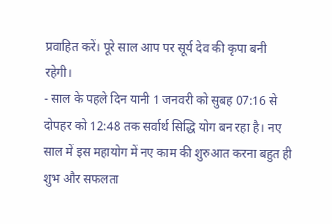प्रवाहित करें। पूरे साल आप पर सूर्य देव की कृपा बनी रहेगी।
- साल के पहले दिन यानी 1 जनवरी को सुबह 07:16 से दोपहर को 12:48 तक सर्वार्थ सिद्धि योग बन रहा है। नए साल में इस महायोग में नए काम की शुरुआत करना बहुत ही शुभ और सफलता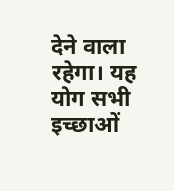देने वाला रहेगा। यह योग सभी इच्छाओं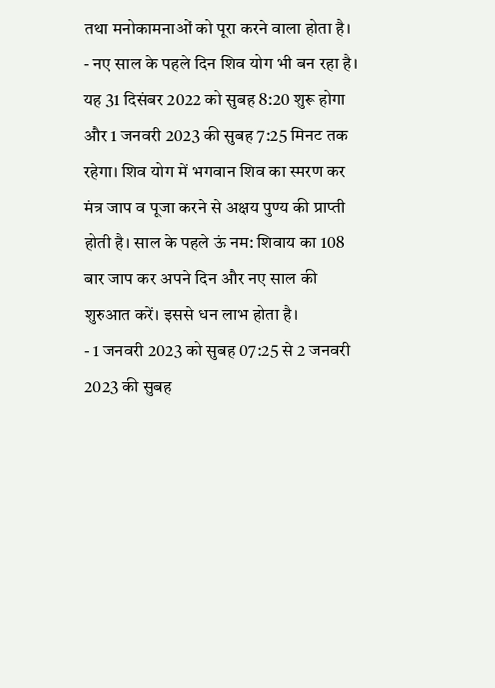तथा मनोकामनाओं को पूरा करने वाला होता है।
- नए साल के पहले दिन शिव योग भी बन रहा है। यह 31 दिसंबर 2022 को सुबह 8:20 शुरू होगा और 1 जनवरी 2023 की सुबह 7:25 मिनट तक रहेगा। शिव योग में भगवान शिव का स्मरण कर मंत्र जाप व पूजा करने से अक्षय पुण्य की प्राप्ती होती है। साल के पहले ऊं नम: शिवाय का 108 बार जाप कर अपने दिन और नए साल की शुरुआत करें। इससे धन लाभ होता है।
- 1 जनवरी 2023 को सुबह 07:25 से 2 जनवरी 2023 की सुबह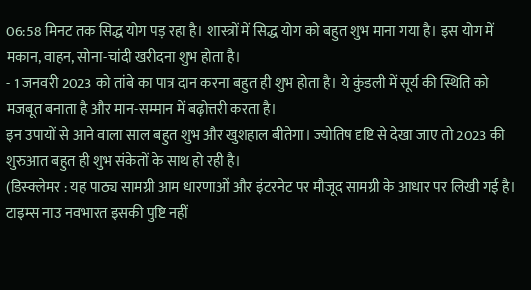06:58 मिनट तक सिद्ध योग पड़ रहा है। शास्त्रों में सिद्ध योग को बहुत शुभ माना गया है। इस योग में मकान, वाहन, सोना-चांदी खरीदना शुभ होता है।
- 1 जनवरी 2023 को तांबे का पात्र दान करना बहुत ही शुभ होता है। ये कुंडली में सूर्य की स्थिति को मजबूत बनाता है और मान-सम्मान में बढ़ोत्तरी करता है।
इन उपायों से आने वाला साल बहुत शुभ और खुशहाल बीतेगा। ज्योतिष दृष्टि से देखा जाए तो 2023 की शुरुआत बहुत ही शुभ संकेतों के साथ हो रही है।
(डिस्क्लेमर : यह पाठ्य सामग्री आम धारणाओं और इंटरनेट पर मौजूद सामग्री के आधार पर लिखी गई है। टाइम्स नाउ नवभारत इसकी पुष्टि नहीं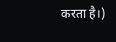करता है।)